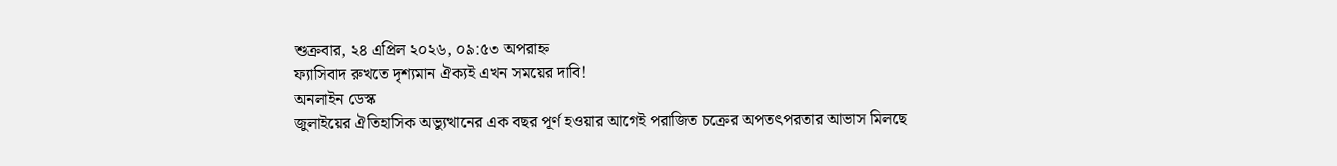শুক্রবার, ২৪ এপ্রিল ২০২৬, ০৯:৫৩ অপরাহ্ন
ফ্যাসিবাদ রুখতে দৃশ্যমান ঐক্যই এখন সময়ের দাবি!
অনলাইন ডেস্ক
জুলাইয়ের ঐতিহাসিক অভ্যুত্থানের এক বছর পূর্ণ হওয়ার আগেই পরাজিত চক্রের অপতৎপরতার আভাস মিলছে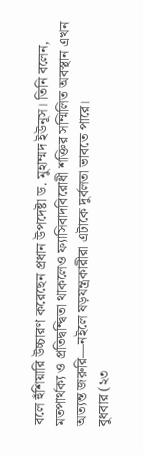বলে হুঁশিয়ারি উচ্চারণ করেছেন প্রধান উপদেষ্টা ড. মুহাম্মদ ইউনূস। তিনি বলেন, মতপার্থক্য ও প্রতিদ্বন্দ্বিতা থাকলেও ফ্যাসিবাদবিরোধী শক্তির সম্মিলিত অবস্থান এখন অত্যন্ত জরুরি—নইলে ষড়যন্ত্রকারীরা এটাকে দুর্বলতা ভাবতে পারে।
বুধবার (২৩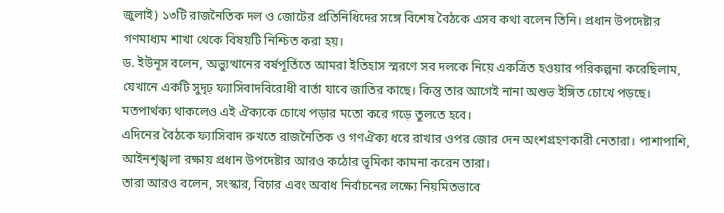জুলাই) ১৩টি রাজনৈতিক দল ও জোটের প্রতিনিধিদের সঙ্গে বিশেষ বৈঠকে এসব কথা বলেন তিনি। প্রধান উপদেষ্টার গণমাধ্যম শাখা থেকে বিষয়টি নিশ্চিত করা হয়।
ড. ইউনূস বলেন, অভ্যুত্থানের বর্ষপূর্তিতে আমরা ইতিহাস স্মরণে সব দলকে নিয়ে একত্রিত হওয়ার পরিকল্পনা করেছিলাম, যেখানে একটি সুদৃঢ় ফ্যাসিবাদবিরোধী বার্তা যাবে জাতির কাছে। কিন্তু তার আগেই নানা অশুভ ইঙ্গিত চোখে পড়ছে। মতপার্থক্য থাকলেও এই ঐক্যকে চোখে পড়ার মতো করে গড়ে তুলতে হবে।
এদিনের বৈঠকে ফ্যাসিবাদ রুখতে রাজনৈতিক ও গণঐক্য ধরে রাখার ওপর জোর দেন অংশগ্রহণকারী নেতারা। পাশাপাশি, আইনশৃঙ্খলা রক্ষায় প্রধান উপদেষ্টার আরও কঠোর ভূমিকা কামনা করেন তারা।
তারা আরও বলেন, সংস্কার, বিচার এবং অবাধ নির্বাচনের লক্ষ্যে নিয়মিতভাবে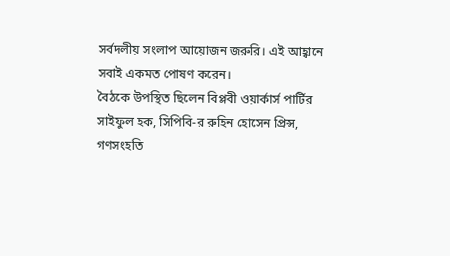সর্বদলীয় সংলাপ আয়োজন জরুরি। এই আহ্বানে সবাই একমত পোষণ করেন।
বৈঠকে উপস্থিত ছিলেন বিপ্লবী ওয়ার্কার্স পার্টির সাইফুল হক, সিপিবি-র রুহিন হোসেন প্রিন্স, গণসংহতি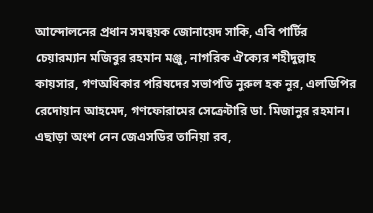আন্দোলনের প্রধান সমন্বয়ক জোনায়েদ সাকি, এবি পার্টির চেয়ারম্যান মজিবুর রহমান মঞ্জু, নাগরিক ঐক্যের শহীদুল্লাহ কায়সার, গণঅধিকার পরিষদের সভাপতি নুরুল হক নূর, এলডিপির রেদোয়ান আহমেদ, গণফোরামের সেক্রেটারি ডা. মিজানুর রহমান।
এছাড়া অংশ নেন জেএসডির তানিয়া রব,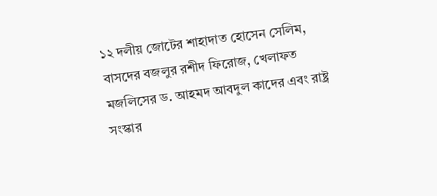১২ দলীয় জোটের শাহাদাত হোসেন সেলিম, বাসদের বজলুর রশীদ ফিরোজ, খেলাফত মজলিসের ড. আহমদ আবদুল কাদের এবং রাষ্ট্র সংস্কার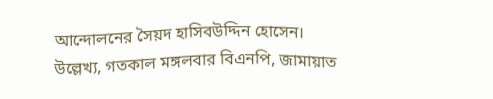আন্দোলনের সৈয়দ হাসিবউদ্দিন হোসেন।
উল্লেখ্য, গতকাল মঙ্গলবার বিএনপি, জামায়াত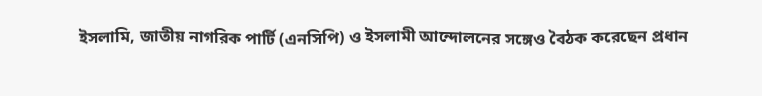ইসলামি, জাতীয় নাগরিক পার্টি (এনসিপি) ও ইসলামী আন্দোলনের সঙ্গেও বৈঠক করেছেন প্রধান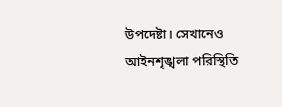উপদেষ্টা। সেখানেও আইনশৃঙ্খলা পরিস্থিতি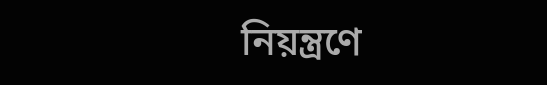নিয়ন্ত্রণে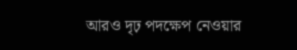আরও দৃঢ় পদক্ষেপ নেওয়ার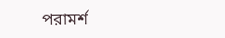পরামর্শ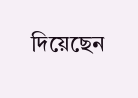দিয়েছেন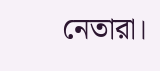নেতারা।